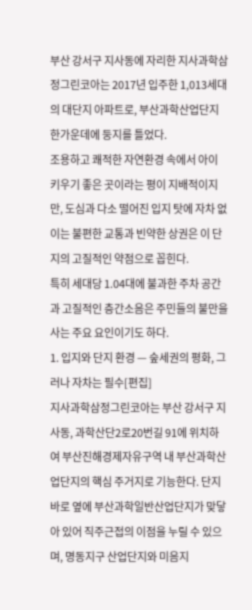부산 강서구 지사동에 자리한 지사과학삼정그린코아는 2017년 입주한 1,013세대의 대단지 아파트로, 부산과학산업단지 한가운데에 둥지를 틀었다.
조용하고 쾌적한 자연환경 속에서 아이 키우기 좋은 곳이라는 평이 지배적이지만, 도심과 다소 떨어진 입지 탓에 자차 없이는 불편한 교통과 빈약한 상권은 이 단지의 고질적인 약점으로 꼽힌다.
특히 세대당 1.04대에 불과한 주차 공간과 고질적인 층간소음은 주민들의 불만을 사는 주요 요인이기도 하다.
1. 입지와 단지 환경 — 숲세권의 평화, 그러나 자차는 필수[편집]
지사과학삼정그린코아는 부산 강서구 지사동, 과학산단2로20번길 91에 위치하여 부산진해경제자유구역 내 부산과학산업단지의 핵심 주거지로 기능한다. 단지 바로 옆에 부산과학일반산업단지가 맞닿아 있어 직주근접의 이점을 누릴 수 있으며, 명동지구 산업단지와 미음지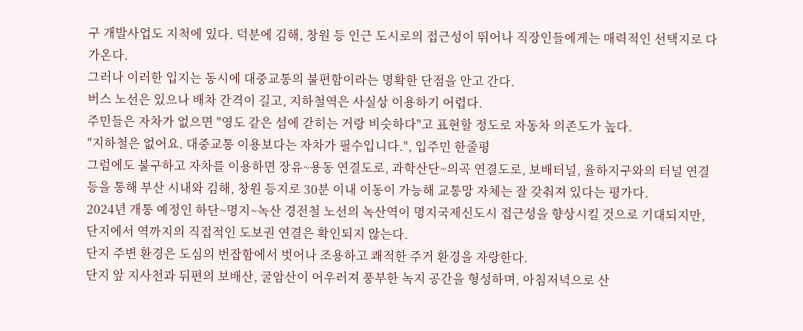구 개발사업도 지척에 있다. 덕분에 김해, 창원 등 인근 도시로의 접근성이 뛰어나 직장인들에게는 매력적인 선택지로 다가온다.
그러나 이러한 입지는 동시에 대중교통의 불편함이라는 명확한 단점을 안고 간다.
버스 노선은 있으나 배차 간격이 길고, 지하철역은 사실상 이용하기 어렵다.
주민들은 자차가 없으면 "영도 같은 섬에 갇히는 거랑 비슷하다"고 표현할 정도로 자동차 의존도가 높다.
"지하철은 없어요. 대중교통 이용보다는 자차가 필수입니다.", 입주민 한줄평
그럼에도 불구하고 자차를 이용하면 장유~용동 연결도로, 과학산단~의곡 연결도로, 보배터널, 율하지구와의 터널 연결 등을 통해 부산 시내와 김해, 창원 등지로 30분 이내 이동이 가능해 교통망 자체는 잘 갖춰져 있다는 평가다.
2024년 개통 예정인 하단~명지~녹산 경전철 노선의 녹산역이 명지국제신도시 접근성을 향상시킬 것으로 기대되지만, 단지에서 역까지의 직접적인 도보권 연결은 확인되지 않는다.
단지 주변 환경은 도심의 번잡함에서 벗어나 조용하고 쾌적한 주거 환경을 자랑한다.
단지 앞 지사천과 뒤편의 보배산, 굴암산이 어우러져 풍부한 녹지 공간을 형성하며, 아침저녁으로 산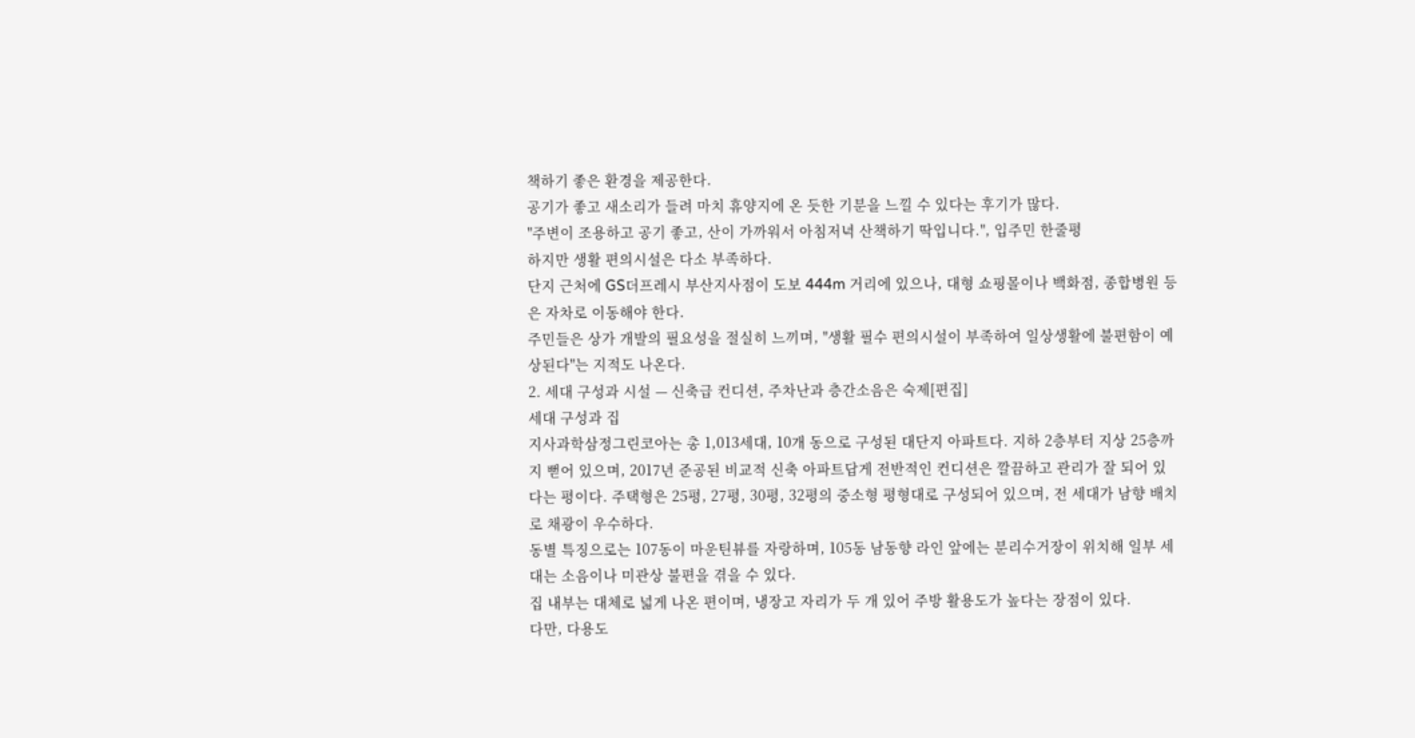책하기 좋은 환경을 제공한다.
공기가 좋고 새소리가 들려 마치 휴양지에 온 듯한 기분을 느낄 수 있다는 후기가 많다.
"주변이 조용하고 공기 좋고, 산이 가까워서 아침저녁 산책하기 딱입니다.", 입주민 한줄평
하지만 생활 편의시설은 다소 부족하다.
단지 근처에 GS더프레시 부산지사점이 도보 444m 거리에 있으나, 대형 쇼핑몰이나 백화점, 종합병원 등은 자차로 이동해야 한다.
주민들은 상가 개발의 필요성을 절실히 느끼며, "생활 필수 편의시설이 부족하여 일상생활에 불편함이 예상된다"는 지적도 나온다.
2. 세대 구성과 시설 — 신축급 컨디션, 주차난과 층간소음은 숙제[편집]
세대 구성과 집
지사과학삼정그린코아는 총 1,013세대, 10개 동으로 구성된 대단지 아파트다. 지하 2층부터 지상 25층까지 뻗어 있으며, 2017년 준공된 비교적 신축 아파트답게 전반적인 컨디션은 깔끔하고 관리가 잘 되어 있다는 평이다. 주택형은 25평, 27평, 30평, 32평의 중소형 평형대로 구성되어 있으며, 전 세대가 남향 배치로 채광이 우수하다.
동별 특징으로는 107동이 마운틴뷰를 자랑하며, 105동 남동향 라인 앞에는 분리수거장이 위치해 일부 세대는 소음이나 미관상 불편을 겪을 수 있다.
집 내부는 대체로 넓게 나온 편이며, 냉장고 자리가 두 개 있어 주방 활용도가 높다는 장점이 있다.
다만, 다용도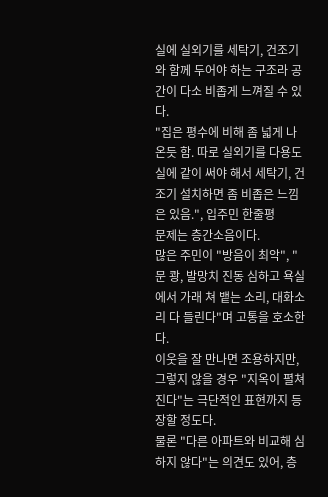실에 실외기를 세탁기, 건조기와 함께 두어야 하는 구조라 공간이 다소 비좁게 느껴질 수 있다.
"집은 평수에 비해 좀 넓게 나온듯 함. 따로 실외기를 다용도실에 같이 써야 해서 세탁기, 건조기 설치하면 좀 비좁은 느낌은 있음.", 입주민 한줄평
문제는 층간소음이다.
많은 주민이 "방음이 최악", "문 쾅, 발망치 진동 심하고 욕실에서 가래 쳐 뱉는 소리, 대화소리 다 들린다"며 고통을 호소한다.
이웃을 잘 만나면 조용하지만, 그렇지 않을 경우 "지옥이 펼쳐진다"는 극단적인 표현까지 등장할 정도다.
물론 "다른 아파트와 비교해 심하지 않다"는 의견도 있어, 층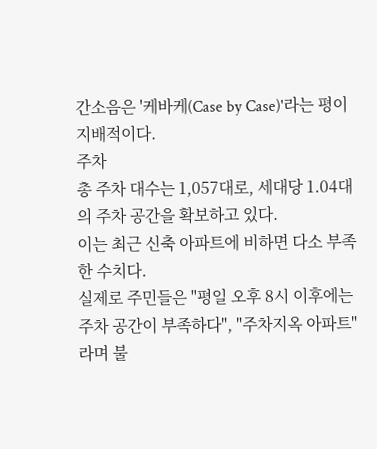간소음은 '케바케(Case by Case)'라는 평이 지배적이다.
주차
총 주차 대수는 1,057대로, 세대당 1.04대의 주차 공간을 확보하고 있다.
이는 최근 신축 아파트에 비하면 다소 부족한 수치다.
실제로 주민들은 "평일 오후 8시 이후에는 주차 공간이 부족하다", "주차지옥 아파트"라며 불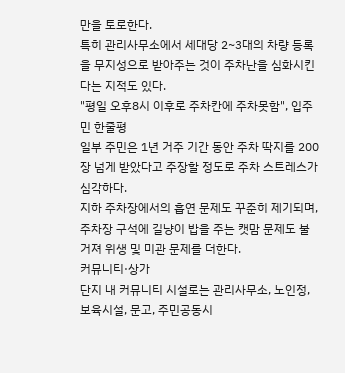만을 토로한다.
특히 관리사무소에서 세대당 2~3대의 차량 등록을 무지성으로 받아주는 것이 주차난을 심화시킨다는 지적도 있다.
"평일 오후8시 이후로 주차칸에 주차못함", 입주민 한줄평
일부 주민은 1년 거주 기간 동안 주차 딱지를 200장 넘게 받았다고 주장할 정도로 주차 스트레스가 심각하다.
지하 주차장에서의 흡연 문제도 꾸준히 제기되며, 주차장 구석에 길냥이 밥을 주는 캣맘 문제도 불거져 위생 및 미관 문제를 더한다.
커뮤니티·상가
단지 내 커뮤니티 시설로는 관리사무소, 노인정, 보육시설, 문고, 주민공동시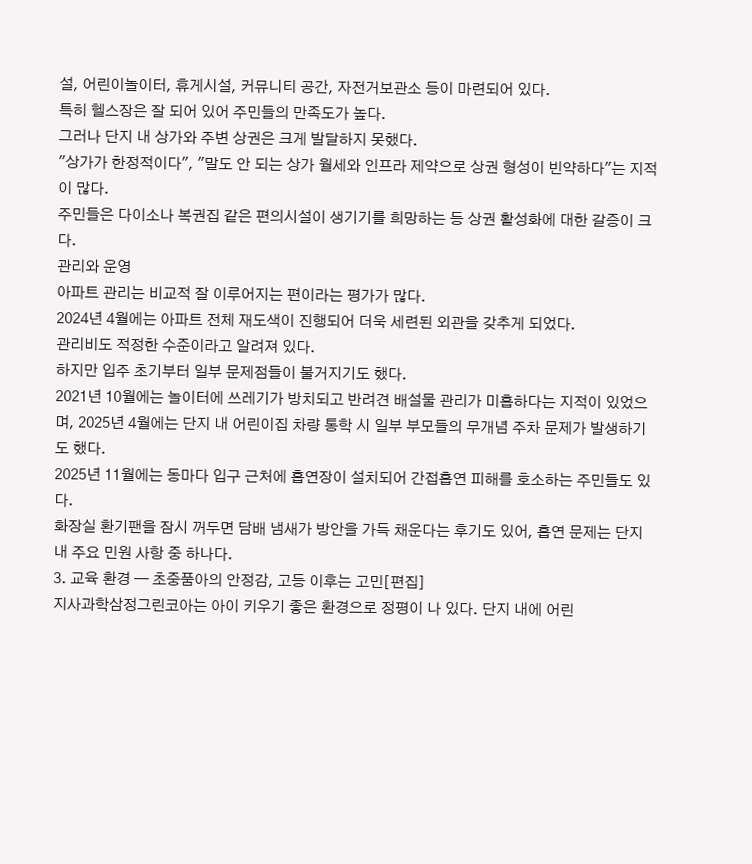설, 어린이놀이터, 휴게시설, 커뮤니티 공간, 자전거보관소 등이 마련되어 있다.
특히 헬스장은 잘 되어 있어 주민들의 만족도가 높다.
그러나 단지 내 상가와 주변 상권은 크게 발달하지 못했다.
"상가가 한정적이다", "말도 안 되는 상가 월세와 인프라 제약으로 상권 형성이 빈약하다"는 지적이 많다.
주민들은 다이소나 복권집 같은 편의시설이 생기기를 희망하는 등 상권 활성화에 대한 갈증이 크다.
관리와 운영
아파트 관리는 비교적 잘 이루어지는 편이라는 평가가 많다.
2024년 4월에는 아파트 전체 재도색이 진행되어 더욱 세련된 외관을 갖추게 되었다.
관리비도 적정한 수준이라고 알려져 있다.
하지만 입주 초기부터 일부 문제점들이 불거지기도 했다.
2021년 10월에는 놀이터에 쓰레기가 방치되고 반려견 배설물 관리가 미흡하다는 지적이 있었으며, 2025년 4월에는 단지 내 어린이집 차량 통학 시 일부 부모들의 무개념 주차 문제가 발생하기도 했다.
2025년 11월에는 동마다 입구 근처에 흡연장이 설치되어 간접흡연 피해를 호소하는 주민들도 있다.
화장실 환기팬을 잠시 꺼두면 담배 냄새가 방안을 가득 채운다는 후기도 있어, 흡연 문제는 단지 내 주요 민원 사항 중 하나다.
3. 교육 환경 — 초중품아의 안정감, 고등 이후는 고민[편집]
지사과학삼정그린코아는 아이 키우기 좋은 환경으로 정평이 나 있다. 단지 내에 어린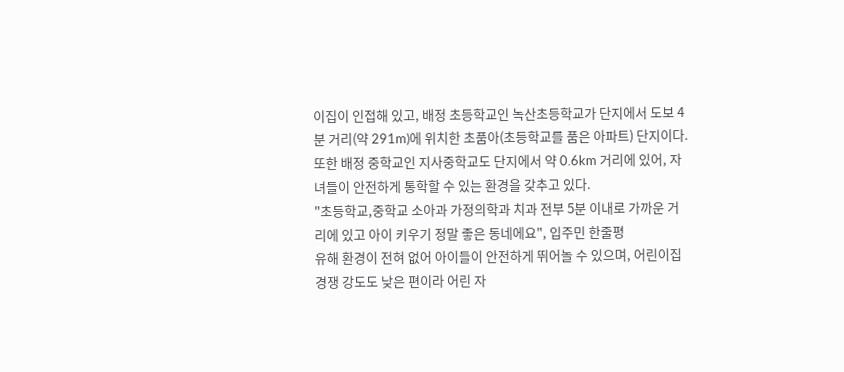이집이 인접해 있고, 배정 초등학교인 녹산초등학교가 단지에서 도보 4분 거리(약 291m)에 위치한 초품아(초등학교를 품은 아파트) 단지이다. 또한 배정 중학교인 지사중학교도 단지에서 약 0.6km 거리에 있어, 자녀들이 안전하게 통학할 수 있는 환경을 갖추고 있다.
"초등학교,중학교 소아과 가정의학과 치과 전부 5분 이내로 가까운 거리에 있고 아이 키우기 정말 좋은 동네에요", 입주민 한줄평
유해 환경이 전혀 없어 아이들이 안전하게 뛰어놀 수 있으며, 어린이집 경쟁 강도도 낮은 편이라 어린 자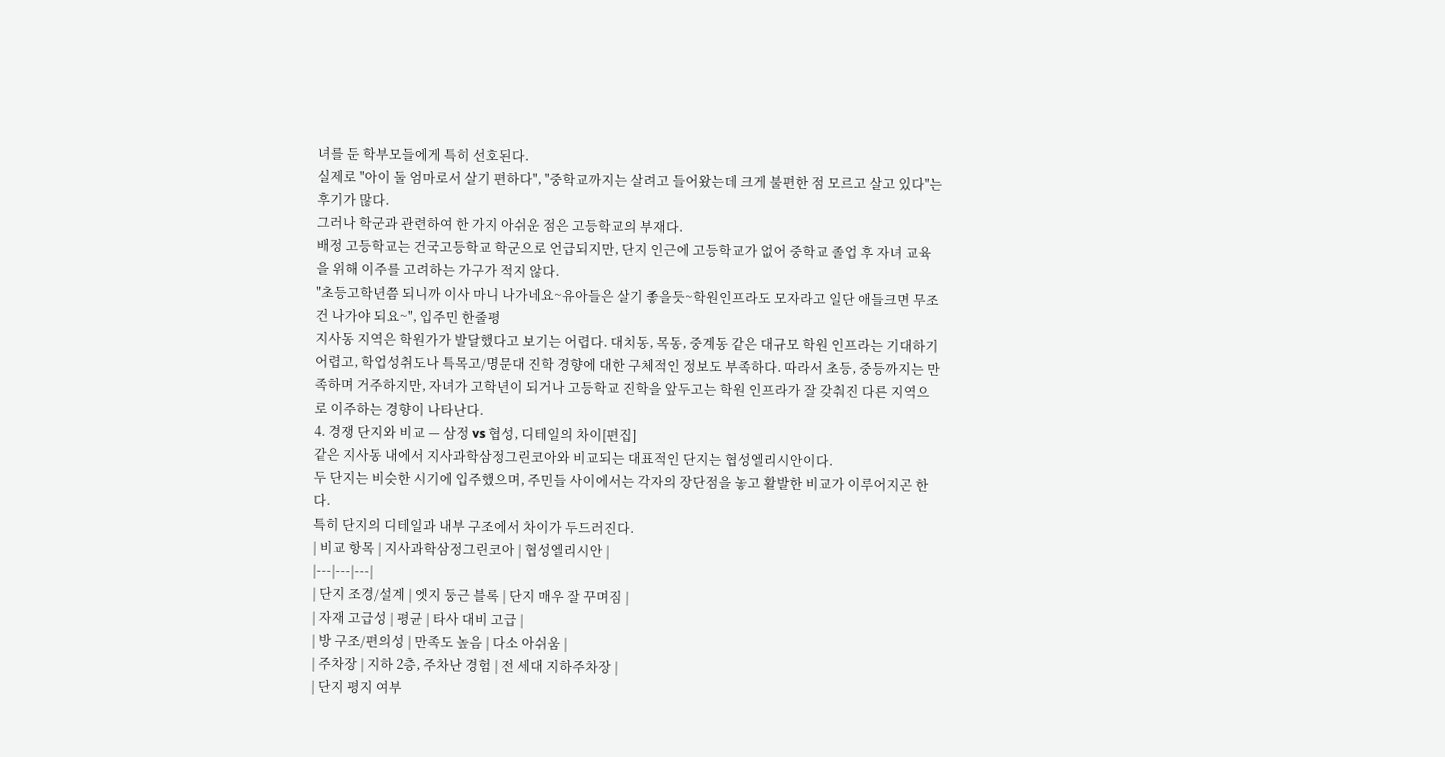녀를 둔 학부모들에게 특히 선호된다.
실제로 "아이 둘 엄마로서 살기 편하다", "중학교까지는 살려고 들어왔는데 크게 불편한 점 모르고 살고 있다"는 후기가 많다.
그러나 학군과 관련하여 한 가지 아쉬운 점은 고등학교의 부재다.
배정 고등학교는 건국고등학교 학군으로 언급되지만, 단지 인근에 고등학교가 없어 중학교 졸업 후 자녀 교육을 위해 이주를 고려하는 가구가 적지 않다.
"초등고학년쯤 되니까 이사 마니 나가네요~유아들은 살기 좋을듯~학원인프라도 모자라고 일단 애들크면 무조건 나가야 되요~", 입주민 한줄평
지사동 지역은 학원가가 발달했다고 보기는 어렵다. 대치동, 목동, 중계동 같은 대규모 학원 인프라는 기대하기 어렵고, 학업성취도나 특목고/명문대 진학 경향에 대한 구체적인 정보도 부족하다. 따라서 초등, 중등까지는 만족하며 거주하지만, 자녀가 고학년이 되거나 고등학교 진학을 앞두고는 학원 인프라가 잘 갖춰진 다른 지역으로 이주하는 경향이 나타난다.
4. 경쟁 단지와 비교 — 삼정 vs 협성, 디테일의 차이[편집]
같은 지사동 내에서 지사과학삼정그린코아와 비교되는 대표적인 단지는 협성엘리시안이다.
두 단지는 비슷한 시기에 입주했으며, 주민들 사이에서는 각자의 장단점을 놓고 활발한 비교가 이루어지곤 한다.
특히 단지의 디테일과 내부 구조에서 차이가 두드러진다.
| 비교 항목 | 지사과학삼정그린코아 | 협성엘리시안 |
|---|---|---|
| 단지 조경/설계 | 엣지 둥근 블록 | 단지 매우 잘 꾸며짐 |
| 자재 고급성 | 평균 | 타사 대비 고급 |
| 방 구조/편의성 | 만족도 높음 | 다소 아쉬움 |
| 주차장 | 지하 2층, 주차난 경험 | 전 세대 지하주차장 |
| 단지 평지 여부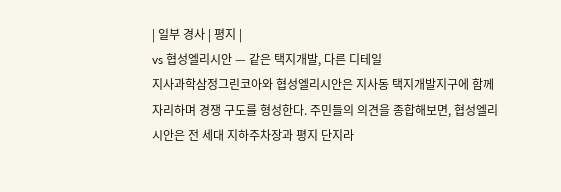| 일부 경사 | 평지 |
vs 협성엘리시안 — 같은 택지개발, 다른 디테일
지사과학삼정그린코아와 협성엘리시안은 지사동 택지개발지구에 함께 자리하며 경쟁 구도를 형성한다. 주민들의 의견을 종합해보면, 협성엘리시안은 전 세대 지하주차장과 평지 단지라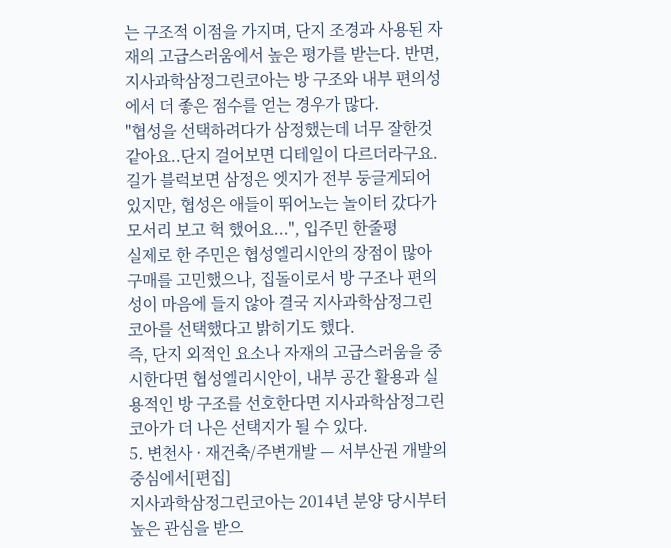는 구조적 이점을 가지며, 단지 조경과 사용된 자재의 고급스러움에서 높은 평가를 받는다. 반면, 지사과학삼정그린코아는 방 구조와 내부 편의성에서 더 좋은 점수를 얻는 경우가 많다.
"협성을 선택하려다가 삼정했는데 너무 잘한것같아요..단지 걸어보면 디테일이 다르더라구요. 길가 블럭보면 삼정은 엣지가 전부 둥글게되어있지만, 협성은 애들이 뛰어노는 놀이터 갔다가 모서리 보고 헉 했어요...", 입주민 한줄평
실제로 한 주민은 협성엘리시안의 장점이 많아 구매를 고민했으나, 집돌이로서 방 구조나 편의성이 마음에 들지 않아 결국 지사과학삼정그린코아를 선택했다고 밝히기도 했다.
즉, 단지 외적인 요소나 자재의 고급스러움을 중시한다면 협성엘리시안이, 내부 공간 활용과 실용적인 방 구조를 선호한다면 지사과학삼정그린코아가 더 나은 선택지가 될 수 있다.
5. 변천사 · 재건축/주변개발 — 서부산권 개발의 중심에서[편집]
지사과학삼정그린코아는 2014년 분양 당시부터 높은 관심을 받으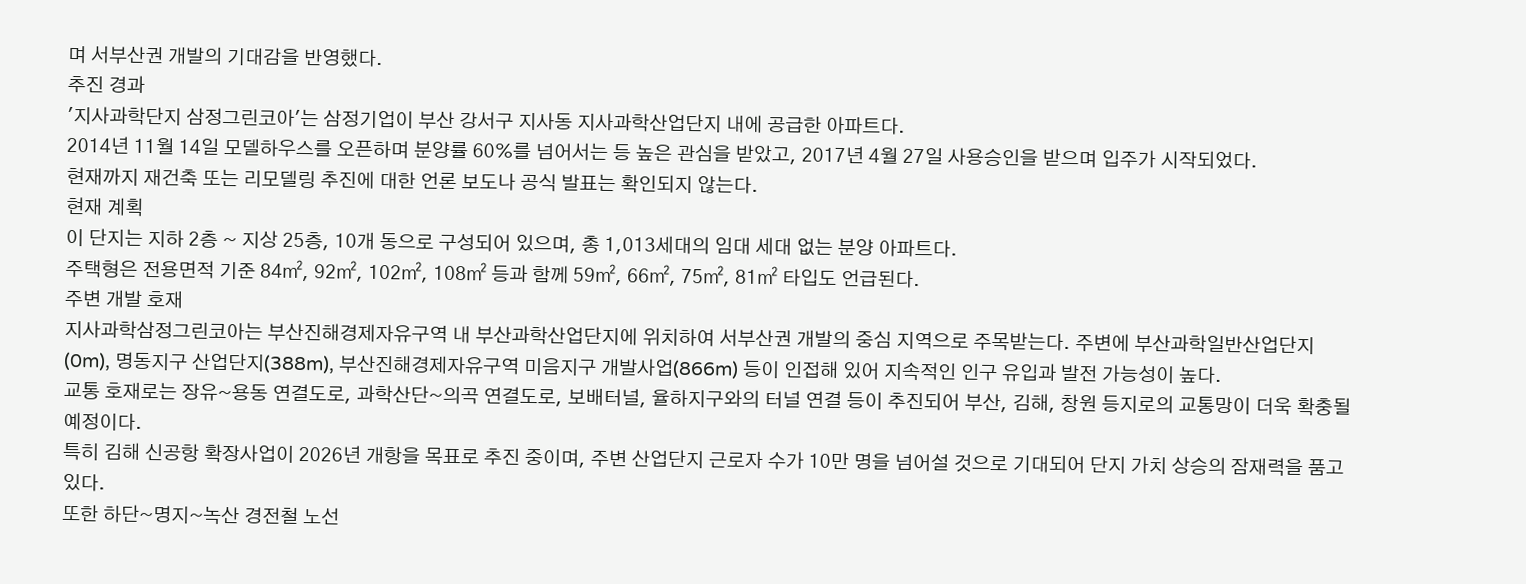며 서부산권 개발의 기대감을 반영했다.
추진 경과
'지사과학단지 삼정그린코아'는 삼정기업이 부산 강서구 지사동 지사과학산업단지 내에 공급한 아파트다.
2014년 11월 14일 모델하우스를 오픈하며 분양률 60%를 넘어서는 등 높은 관심을 받았고, 2017년 4월 27일 사용승인을 받으며 입주가 시작되었다.
현재까지 재건축 또는 리모델링 추진에 대한 언론 보도나 공식 발표는 확인되지 않는다.
현재 계획
이 단지는 지하 2층 ~ 지상 25층, 10개 동으로 구성되어 있으며, 총 1,013세대의 임대 세대 없는 분양 아파트다.
주택형은 전용면적 기준 84㎡, 92㎡, 102㎡, 108㎡ 등과 함께 59㎡, 66㎡, 75㎡, 81㎡ 타입도 언급된다.
주변 개발 호재
지사과학삼정그린코아는 부산진해경제자유구역 내 부산과학산업단지에 위치하여 서부산권 개발의 중심 지역으로 주목받는다. 주변에 부산과학일반산업단지(0m), 명동지구 산업단지(388m), 부산진해경제자유구역 미음지구 개발사업(866m) 등이 인접해 있어 지속적인 인구 유입과 발전 가능성이 높다.
교통 호재로는 장유~용동 연결도로, 과학산단~의곡 연결도로, 보배터널, 율하지구와의 터널 연결 등이 추진되어 부산, 김해, 창원 등지로의 교통망이 더욱 확충될 예정이다.
특히 김해 신공항 확장사업이 2026년 개항을 목표로 추진 중이며, 주변 산업단지 근로자 수가 10만 명을 넘어설 것으로 기대되어 단지 가치 상승의 잠재력을 품고 있다.
또한 하단~명지~녹산 경전철 노선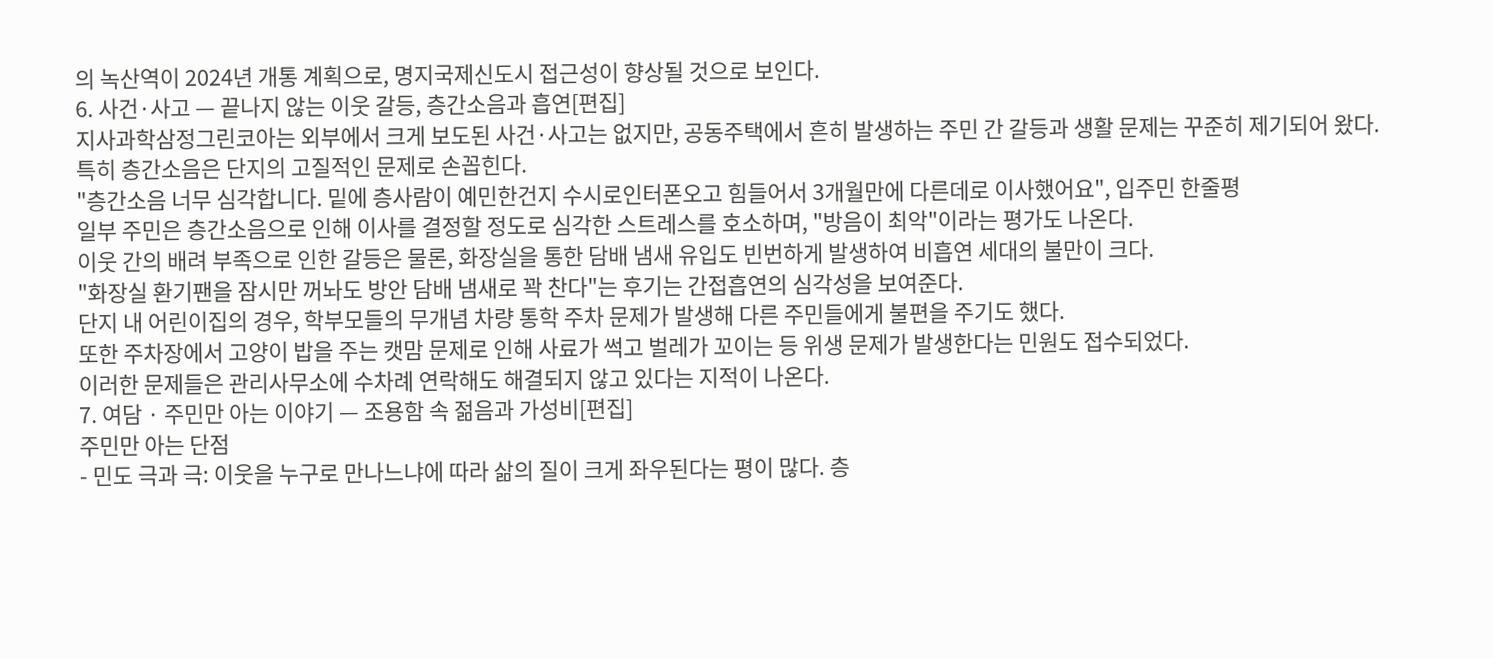의 녹산역이 2024년 개통 계획으로, 명지국제신도시 접근성이 향상될 것으로 보인다.
6. 사건·사고 — 끝나지 않는 이웃 갈등, 층간소음과 흡연[편집]
지사과학삼정그린코아는 외부에서 크게 보도된 사건·사고는 없지만, 공동주택에서 흔히 발생하는 주민 간 갈등과 생활 문제는 꾸준히 제기되어 왔다. 특히 층간소음은 단지의 고질적인 문제로 손꼽힌다.
"층간소음 너무 심각합니다. 밑에 층사람이 예민한건지 수시로인터폰오고 힘들어서 3개월만에 다른데로 이사했어요", 입주민 한줄평
일부 주민은 층간소음으로 인해 이사를 결정할 정도로 심각한 스트레스를 호소하며, "방음이 최악"이라는 평가도 나온다.
이웃 간의 배려 부족으로 인한 갈등은 물론, 화장실을 통한 담배 냄새 유입도 빈번하게 발생하여 비흡연 세대의 불만이 크다.
"화장실 환기팬을 잠시만 꺼놔도 방안 담배 냄새로 꽉 찬다"는 후기는 간접흡연의 심각성을 보여준다.
단지 내 어린이집의 경우, 학부모들의 무개념 차량 통학 주차 문제가 발생해 다른 주민들에게 불편을 주기도 했다.
또한 주차장에서 고양이 밥을 주는 캣맘 문제로 인해 사료가 썩고 벌레가 꼬이는 등 위생 문제가 발생한다는 민원도 접수되었다.
이러한 문제들은 관리사무소에 수차례 연락해도 해결되지 않고 있다는 지적이 나온다.
7. 여담 · 주민만 아는 이야기 — 조용함 속 젊음과 가성비[편집]
주민만 아는 단점
- 민도 극과 극: 이웃을 누구로 만나느냐에 따라 삶의 질이 크게 좌우된다는 평이 많다. 층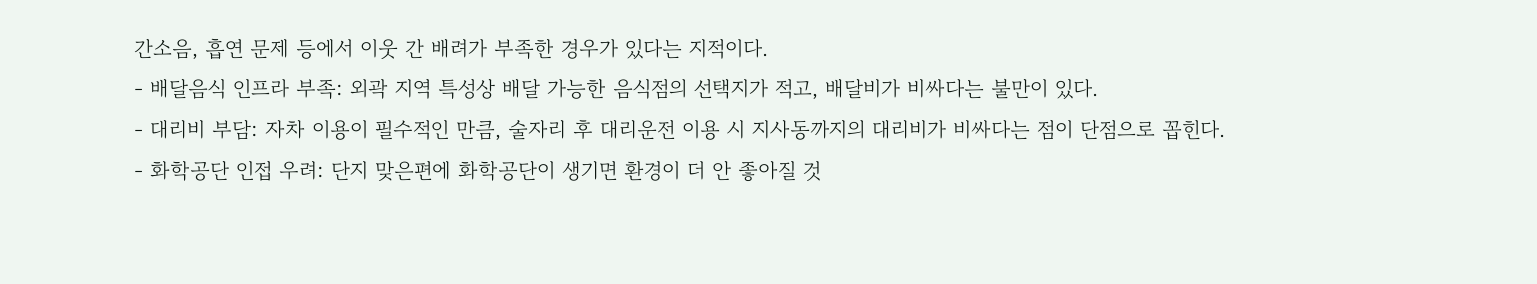간소음, 흡연 문제 등에서 이웃 간 배려가 부족한 경우가 있다는 지적이다.
- 배달음식 인프라 부족: 외곽 지역 특성상 배달 가능한 음식점의 선택지가 적고, 배달비가 비싸다는 불만이 있다.
- 대리비 부담: 자차 이용이 필수적인 만큼, 술자리 후 대리운전 이용 시 지사동까지의 대리비가 비싸다는 점이 단점으로 꼽힌다.
- 화학공단 인접 우려: 단지 맞은편에 화학공단이 생기면 환경이 더 안 좋아질 것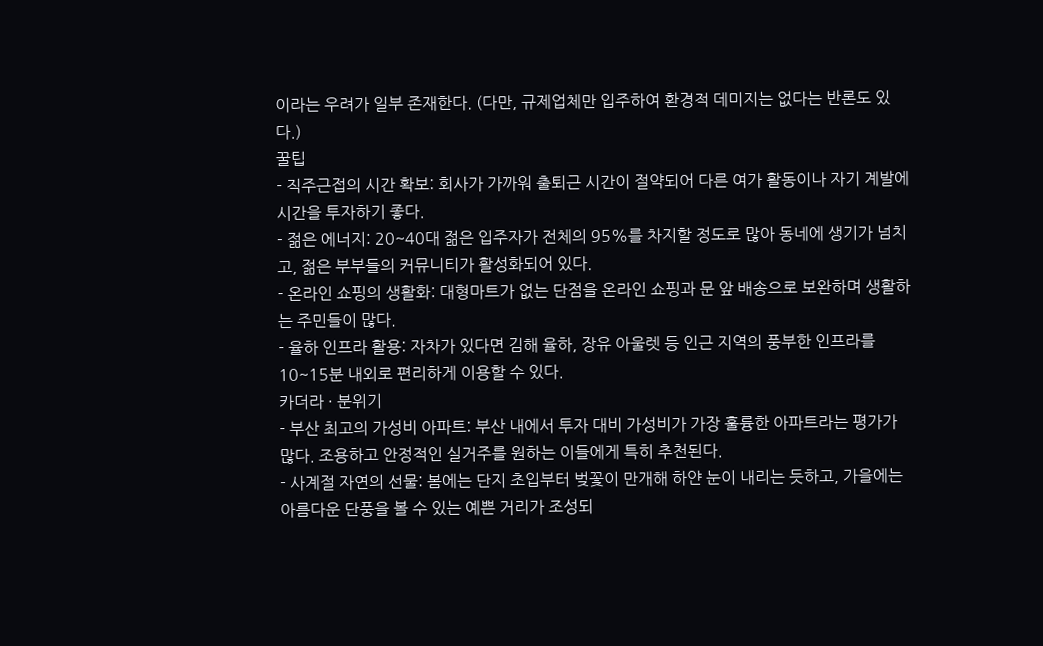이라는 우려가 일부 존재한다. (다만, 규제업체만 입주하여 환경적 데미지는 없다는 반론도 있다.)
꿀팁
- 직주근접의 시간 확보: 회사가 가까워 출퇴근 시간이 절약되어 다른 여가 활동이나 자기 계발에 시간을 투자하기 좋다.
- 젊은 에너지: 20~40대 젊은 입주자가 전체의 95%를 차지할 정도로 많아 동네에 생기가 넘치고, 젊은 부부들의 커뮤니티가 활성화되어 있다.
- 온라인 쇼핑의 생활화: 대형마트가 없는 단점을 온라인 쇼핑과 문 앞 배송으로 보완하며 생활하는 주민들이 많다.
- 율하 인프라 활용: 자차가 있다면 김해 율하, 장유 아울렛 등 인근 지역의 풍부한 인프라를 10~15분 내외로 편리하게 이용할 수 있다.
카더라 · 분위기
- 부산 최고의 가성비 아파트: 부산 내에서 투자 대비 가성비가 가장 훌륭한 아파트라는 평가가 많다. 조용하고 안정적인 실거주를 원하는 이들에게 특히 추천된다.
- 사계절 자연의 선물: 봄에는 단지 초입부터 벚꽃이 만개해 하얀 눈이 내리는 듯하고, 가을에는 아름다운 단풍을 볼 수 있는 예쁜 거리가 조성되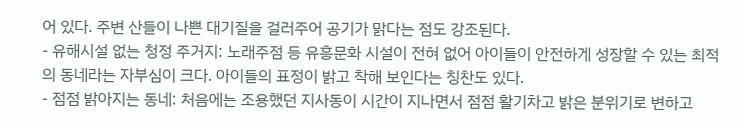어 있다. 주변 산들이 나쁜 대기질을 걸러주어 공기가 맑다는 점도 강조된다.
- 유해시설 없는 청정 주거지: 노래주점 등 유흥문화 시설이 전혀 없어 아이들이 안전하게 성장할 수 있는 최적의 동네라는 자부심이 크다. 아이들의 표정이 밝고 착해 보인다는 칭찬도 있다.
- 점점 밝아지는 동네: 처음에는 조용했던 지사동이 시간이 지나면서 점점 활기차고 밝은 분위기로 변하고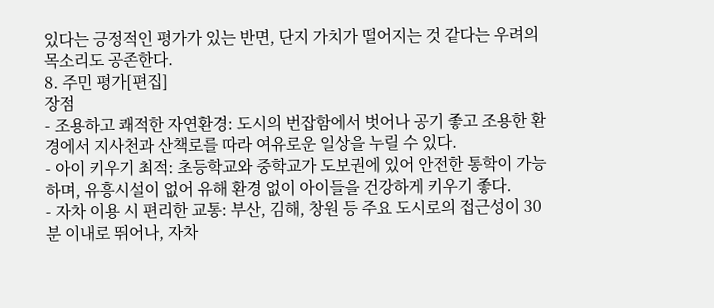있다는 긍정적인 평가가 있는 반면, 단지 가치가 떨어지는 것 같다는 우려의 목소리도 공존한다.
8. 주민 평가[편집]
장점
- 조용하고 쾌적한 자연환경: 도시의 번잡함에서 벗어나 공기 좋고 조용한 환경에서 지사천과 산책로를 따라 여유로운 일상을 누릴 수 있다.
- 아이 키우기 최적: 초등학교와 중학교가 도보권에 있어 안전한 통학이 가능하며, 유흥시설이 없어 유해 환경 없이 아이들을 건강하게 키우기 좋다.
- 자차 이용 시 편리한 교통: 부산, 김해, 창원 등 주요 도시로의 접근성이 30분 이내로 뛰어나, 자차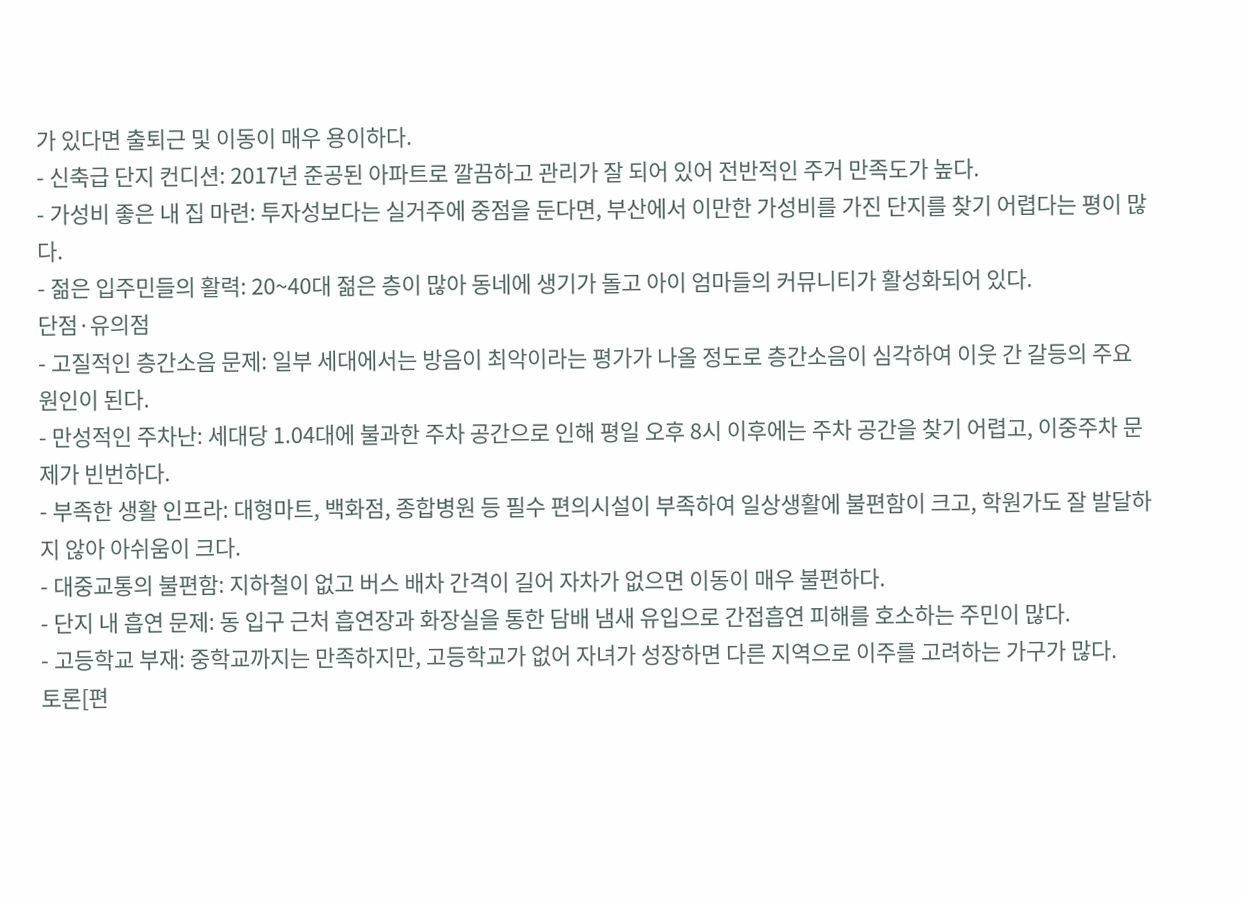가 있다면 출퇴근 및 이동이 매우 용이하다.
- 신축급 단지 컨디션: 2017년 준공된 아파트로 깔끔하고 관리가 잘 되어 있어 전반적인 주거 만족도가 높다.
- 가성비 좋은 내 집 마련: 투자성보다는 실거주에 중점을 둔다면, 부산에서 이만한 가성비를 가진 단지를 찾기 어렵다는 평이 많다.
- 젊은 입주민들의 활력: 20~40대 젊은 층이 많아 동네에 생기가 돌고 아이 엄마들의 커뮤니티가 활성화되어 있다.
단점·유의점
- 고질적인 층간소음 문제: 일부 세대에서는 방음이 최악이라는 평가가 나올 정도로 층간소음이 심각하여 이웃 간 갈등의 주요 원인이 된다.
- 만성적인 주차난: 세대당 1.04대에 불과한 주차 공간으로 인해 평일 오후 8시 이후에는 주차 공간을 찾기 어렵고, 이중주차 문제가 빈번하다.
- 부족한 생활 인프라: 대형마트, 백화점, 종합병원 등 필수 편의시설이 부족하여 일상생활에 불편함이 크고, 학원가도 잘 발달하지 않아 아쉬움이 크다.
- 대중교통의 불편함: 지하철이 없고 버스 배차 간격이 길어 자차가 없으면 이동이 매우 불편하다.
- 단지 내 흡연 문제: 동 입구 근처 흡연장과 화장실을 통한 담배 냄새 유입으로 간접흡연 피해를 호소하는 주민이 많다.
- 고등학교 부재: 중학교까지는 만족하지만, 고등학교가 없어 자녀가 성장하면 다른 지역으로 이주를 고려하는 가구가 많다.
토론[편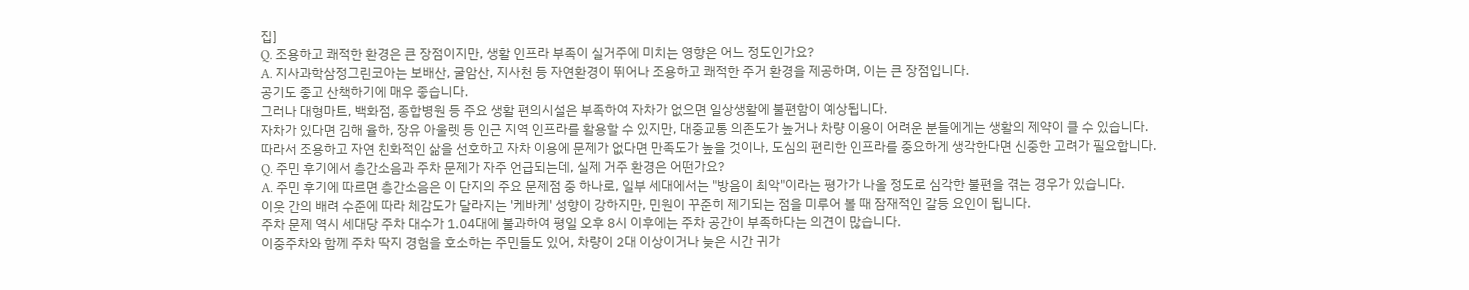집]
Q. 조용하고 쾌적한 환경은 큰 장점이지만, 생활 인프라 부족이 실거주에 미치는 영향은 어느 정도인가요?
A. 지사과학삼정그린코아는 보배산, 굴암산, 지사천 등 자연환경이 뛰어나 조용하고 쾌적한 주거 환경을 제공하며, 이는 큰 장점입니다.
공기도 좋고 산책하기에 매우 좋습니다.
그러나 대형마트, 백화점, 종합병원 등 주요 생활 편의시설은 부족하여 자차가 없으면 일상생활에 불편함이 예상됩니다.
자차가 있다면 김해 율하, 장유 아울렛 등 인근 지역 인프라를 활용할 수 있지만, 대중교통 의존도가 높거나 차량 이용이 어려운 분들에게는 생활의 제약이 클 수 있습니다.
따라서 조용하고 자연 친화적인 삶을 선호하고 자차 이용에 문제가 없다면 만족도가 높을 것이나, 도심의 편리한 인프라를 중요하게 생각한다면 신중한 고려가 필요합니다.
Q. 주민 후기에서 층간소음과 주차 문제가 자주 언급되는데, 실제 거주 환경은 어떤가요?
A. 주민 후기에 따르면 층간소음은 이 단지의 주요 문제점 중 하나로, 일부 세대에서는 "방음이 최악"이라는 평가가 나올 정도로 심각한 불편을 겪는 경우가 있습니다.
이웃 간의 배려 수준에 따라 체감도가 달라지는 '케바케' 성향이 강하지만, 민원이 꾸준히 제기되는 점을 미루어 볼 때 잠재적인 갈등 요인이 됩니다.
주차 문제 역시 세대당 주차 대수가 1.04대에 불과하여 평일 오후 8시 이후에는 주차 공간이 부족하다는 의견이 많습니다.
이중주차와 함께 주차 딱지 경험을 호소하는 주민들도 있어, 차량이 2대 이상이거나 늦은 시간 귀가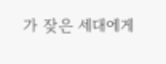가 잦은 세대에게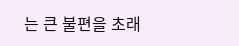는 큰 불편을 초래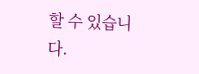할 수 있습니다.